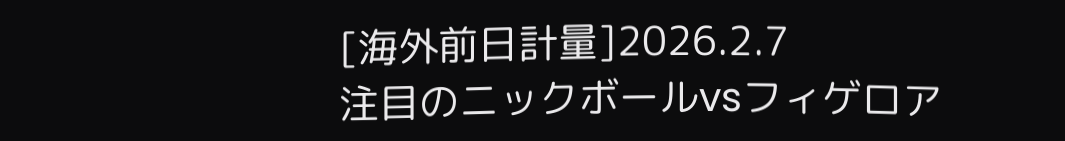[海外前日計量]2026.2.7
注目のニックボールvsフィゲロア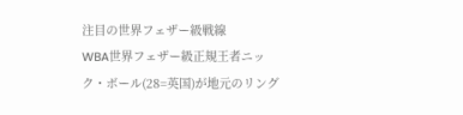注目の世界フェザー級戦線
WBA世界フェザー級正規王者ニック・ボール(28=英国)が地元のリング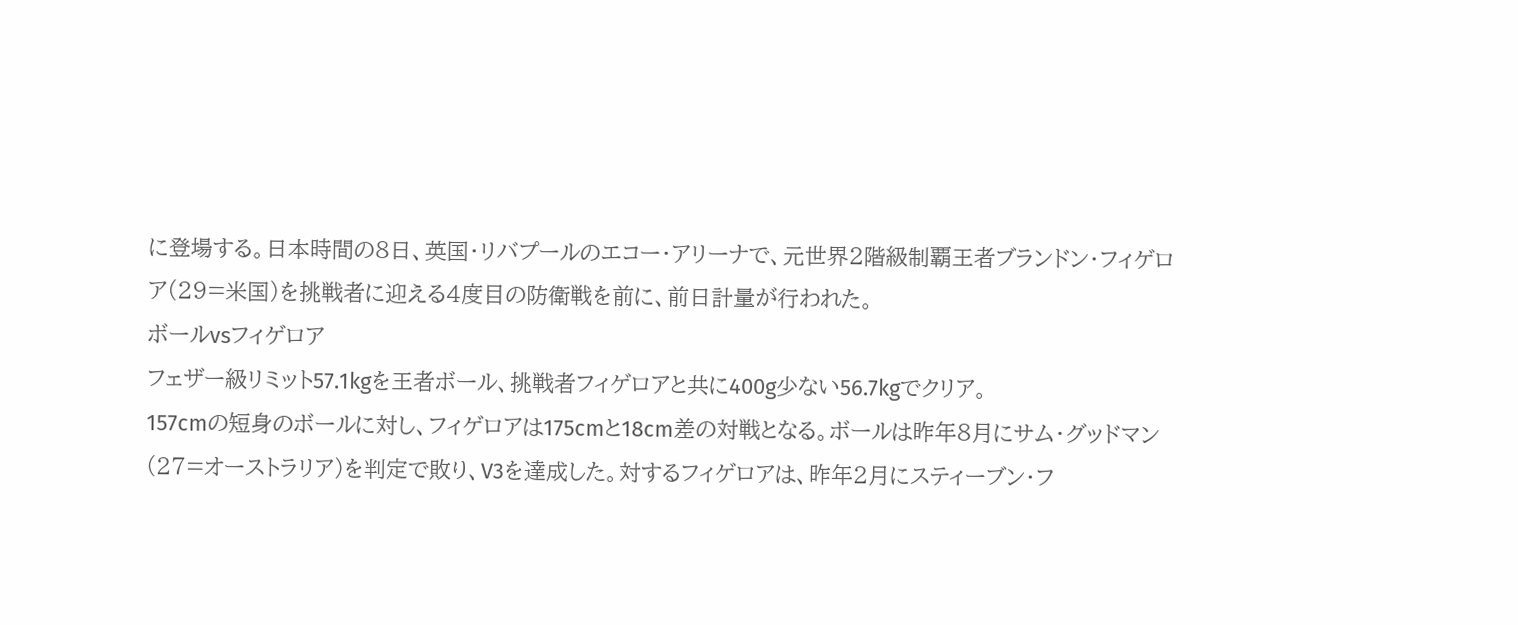に登場する。日本時間の8日、英国・リバプールのエコー・アリーナで、元世界2階級制覇王者ブランドン・フィゲロア(29=米国)を挑戦者に迎える4度目の防衛戦を前に、前日計量が行われた。
ボールvsフィゲロア
フェザー級リミット57.1kgを王者ボール、挑戦者フィゲロアと共に400g少ない56.7kgでクリア。
157cmの短身のボールに対し、フィゲロアは175cmと18cm差の対戦となる。ボールは昨年8月にサム・グッドマン(27=オーストラリア)を判定で敗り、V3を達成した。対するフィゲロアは、昨年2月にスティーブン・フ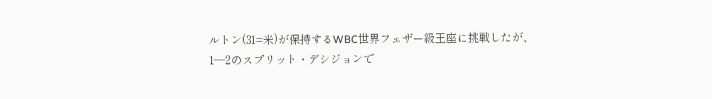ルトン(31=米)が保持するWBC世界フェザー級王座に挑戦したが、1―2のスプリット・デシジョンで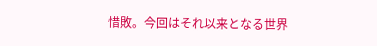惜敗。今回はそれ以来となる世界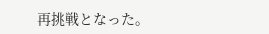再挑戦となった。